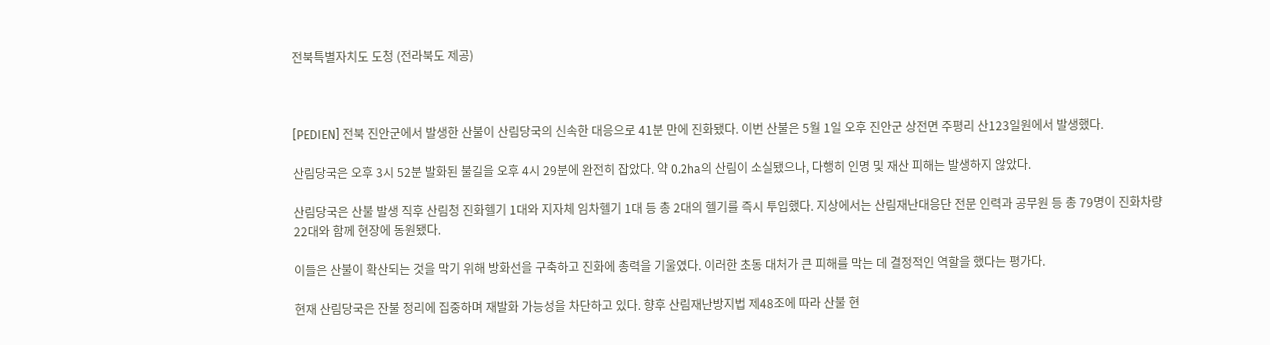전북특별자치도 도청 (전라북도 제공)



[PEDIEN] 전북 진안군에서 발생한 산불이 산림당국의 신속한 대응으로 41분 만에 진화됐다. 이번 산불은 5월 1일 오후 진안군 상전면 주평리 산123일원에서 발생했다.

산림당국은 오후 3시 52분 발화된 불길을 오후 4시 29분에 완전히 잡았다. 약 0.2ha의 산림이 소실됐으나, 다행히 인명 및 재산 피해는 발생하지 않았다.

산림당국은 산불 발생 직후 산림청 진화헬기 1대와 지자체 임차헬기 1대 등 총 2대의 헬기를 즉시 투입했다. 지상에서는 산림재난대응단 전문 인력과 공무원 등 총 79명이 진화차량 22대와 함께 현장에 동원됐다.

이들은 산불이 확산되는 것을 막기 위해 방화선을 구축하고 진화에 총력을 기울였다. 이러한 초동 대처가 큰 피해를 막는 데 결정적인 역할을 했다는 평가다.

현재 산림당국은 잔불 정리에 집중하며 재발화 가능성을 차단하고 있다. 향후 산림재난방지법 제48조에 따라 산불 현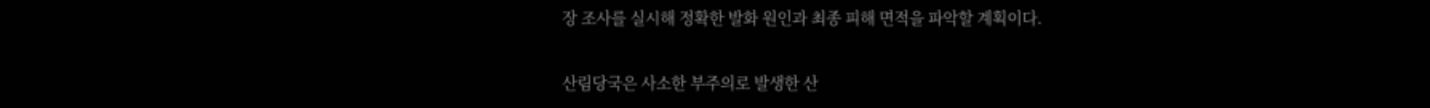장 조사를 실시해 정확한 발화 원인과 최종 피해 면적을 파악할 계획이다.

산림당국은 사소한 부주의로 발생한 산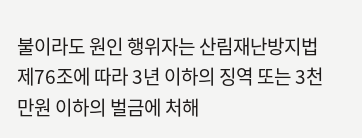불이라도 원인 행위자는 산림재난방지법 제76조에 따라 3년 이하의 징역 또는 3천만원 이하의 벌금에 처해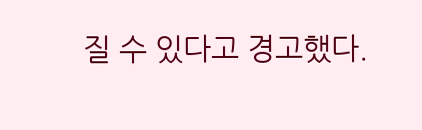질 수 있다고 경고했다.